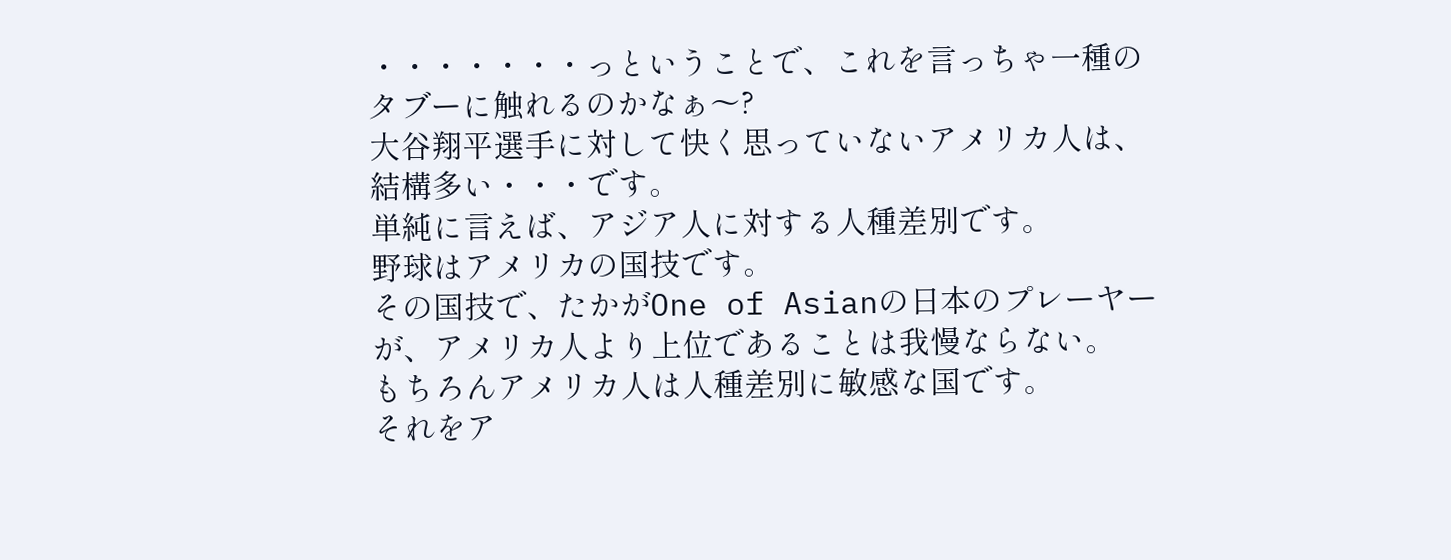・・・・・・・っということで、これを言っちゃ一種のタブーに触れるのかなぁ〜?
大谷翔平選手に対して快く思っていないアメリカ人は、
結構多い・・・です。
単純に言えば、アジア人に対する人種差別です。
野球はアメリカの国技です。
その国技で、たかがOne of Asianの日本のプレーヤーが、アメリカ人より上位であることは我慢ならない。
もちろんアメリカ人は人種差別に敏感な国です。
それをア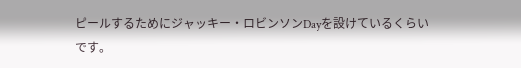ピールするためにジャッキー・ロビンソンDayを設けているくらいです。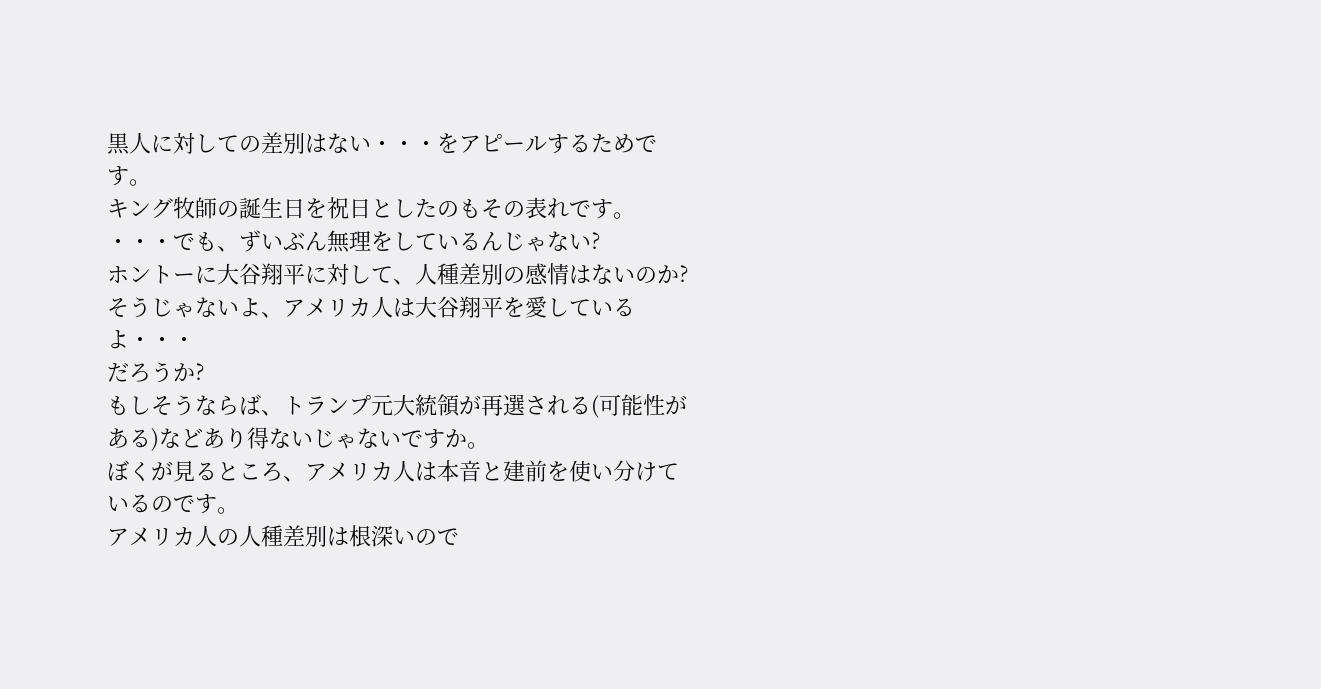黒人に対しての差別はない・・・をアピールするためです。
キング牧師の誕生日を祝日としたのもその表れです。
・・・でも、ずいぶん無理をしているんじゃない?
ホントーに大谷翔平に対して、人種差別の感情はないのか?
そうじゃないよ、アメリカ人は大谷翔平を愛しているよ・・・
だろうか?
もしそうならば、トランプ元大統領が再選される(可能性がある)などあり得ないじゃないですか。
ぼくが見るところ、アメリカ人は本音と建前を使い分けているのです。
アメリカ人の人種差別は根深いので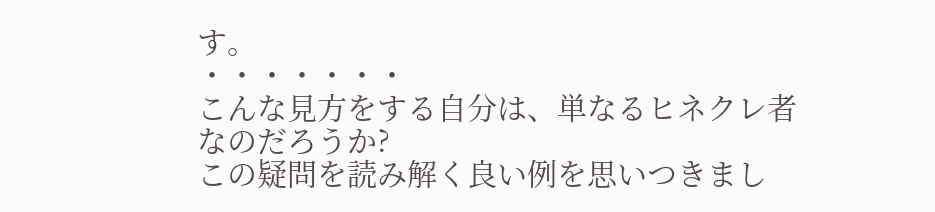す。
・・・・・・・
こんな見方をする自分は、単なるヒネクレ者なのだろうか?
この疑問を読み解く良い例を思いつきまし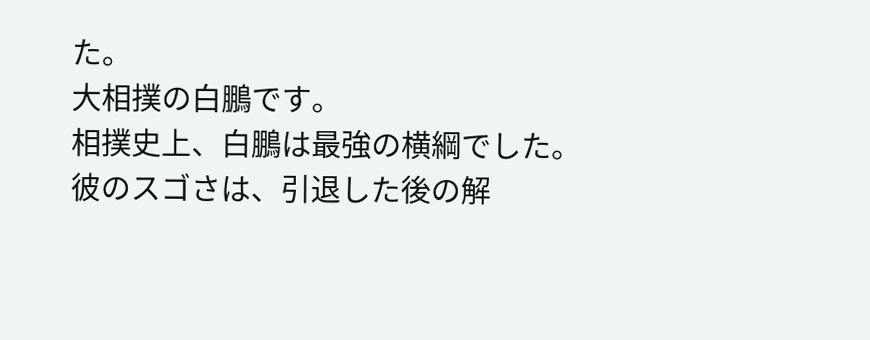た。
大相撲の白鵬です。
相撲史上、白鵬は最強の横綱でした。
彼のスゴさは、引退した後の解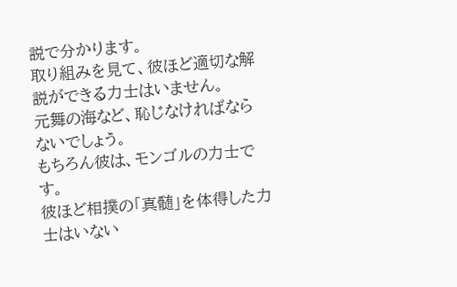説で分かります。
取り組みを見て、彼ほど適切な解説ができる力士はいません。
元舞の海など、恥じなければならないでしょう。
もちろん彼は、モンゴルの力士です。
彼ほど相撲の「真髄」を体得した力士はいない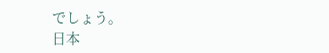でしょう。
日本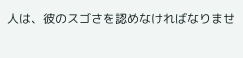人は、彼のスゴさを認めなければなりませ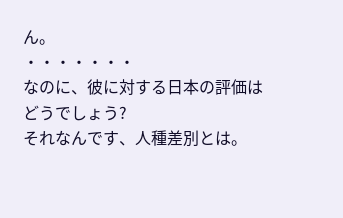ん。
・・・・・・・
なのに、彼に対する日本の評価はどうでしょう?
それなんです、人種差別とは。